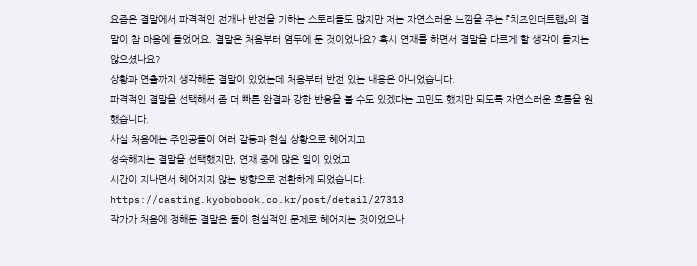요즘은 결말에서 파격적인 전개나 반전을 기하는 스토리들도 많지만 저는 자연스러운 느낌을 주는 『치즈인더트랩』의 결말이 참 마음에 들었어요. 결말은 처음부터 염두에 둔 것이었나요? 혹시 연재를 하면서 결말을 다르게 할 생각이 들지는 않으셨나요?
상황과 연출까지 생각해둔 결말이 있었는데 처음부터 반전 있는 내용은 아니었습니다.
파격적인 결말을 선택해서 좀 더 빠른 완결과 강한 반응을 볼 수도 있겠다는 고민도 했지만 되도록 자연스러운 흐름을 원했습니다.
사실 처음에는 주인공들이 여러 갈등과 현실 상황으로 헤어지고
성숙해지는 결말을 선택했지만, 연재 중에 많은 일이 있었고
시간이 지나면서 헤어지지 않는 방향으로 전환하게 되었습니다.
https://casting.kyobobook.co.kr/post/detail/27313
작가가 처음에 정해둔 결말은 둘이 현실적인 문제로 헤어지는 것이었으나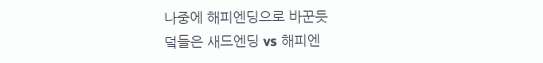나중에 해피엔딩으로 바꾼듯
덬들은 새드엔딩 vs 해피엔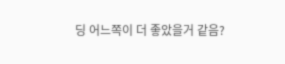딩 어느쪽이 더 좋았을거 같음?